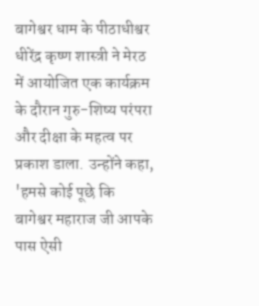बागेश्वर धाम के पीठाधीश्वर धीरेंद्र कृष्ण शास्त्री ने मेरठ में आयोजित एक कार्यक्रम के दौरान गुरु-शिष्य परंपरा और दीक्षा के महत्व पर प्रकाश डाला. उन्होंने कहा, 'हमसे कोई पूछे कि बागेश्वर महाराज जी आपके पास ऐसी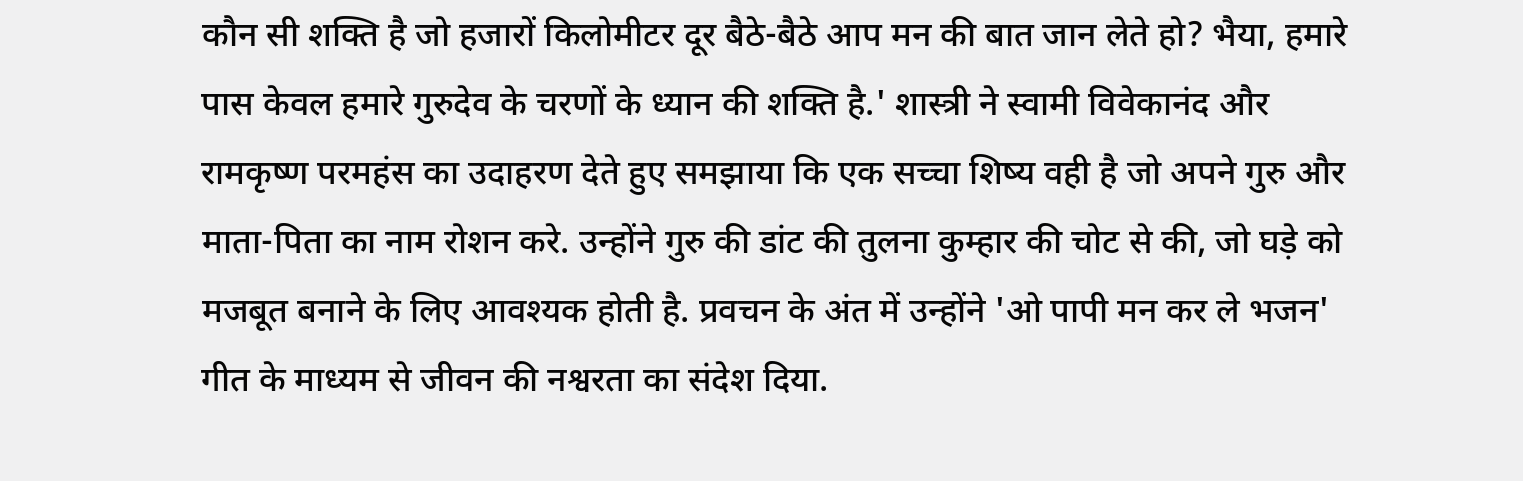कौन सी शक्ति है जो हजारों किलोमीटर दूर बैठे-बैठे आप मन की बात जान लेते हो? भैया, हमारे पास केवल हमारे गुरुदेव के चरणों के ध्यान की शक्ति है.' शास्त्री ने स्वामी विवेकानंद और रामकृष्ण परमहंस का उदाहरण देते हुए समझाया कि एक सच्चा शिष्य वही है जो अपने गुरु और माता-पिता का नाम रोशन करे. उन्होंने गुरु की डांट की तुलना कुम्हार की चोट से की, जो घड़े को मजबूत बनाने के लिए आवश्यक होती है. प्रवचन के अंत में उन्होंने 'ओ पापी मन कर ले भजन' गीत के माध्यम से जीवन की नश्वरता का संदेश दिया.